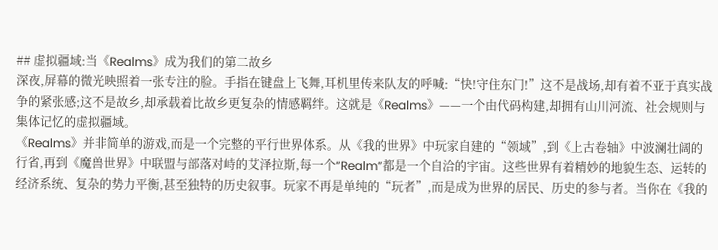## 虚拟疆域:当《Realms》成为我们的第二故乡
深夜,屏幕的微光映照着一张专注的脸。手指在键盘上飞舞,耳机里传来队友的呼喊:“快!守住东门!”这不是战场,却有着不亚于真实战争的紧张感;这不是故乡,却承载着比故乡更复杂的情感羁绊。这就是《Realms》——一个由代码构建,却拥有山川河流、社会规则与集体记忆的虚拟疆域。
《Realms》并非简单的游戏,而是一个完整的平行世界体系。从《我的世界》中玩家自建的“领域”,到《上古卷轴》中波澜壮阔的行省,再到《魔兽世界》中联盟与部落对峙的艾泽拉斯,每一个“Realm”都是一个自洽的宇宙。这些世界有着精妙的地貌生态、运转的经济系统、复杂的势力平衡,甚至独特的历史叙事。玩家不再是单纯的“玩者”,而是成为世界的居民、历史的参与者。当你在《我的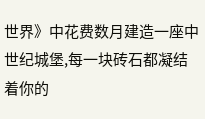世界》中花费数月建造一座中世纪城堡,每一块砖石都凝结着你的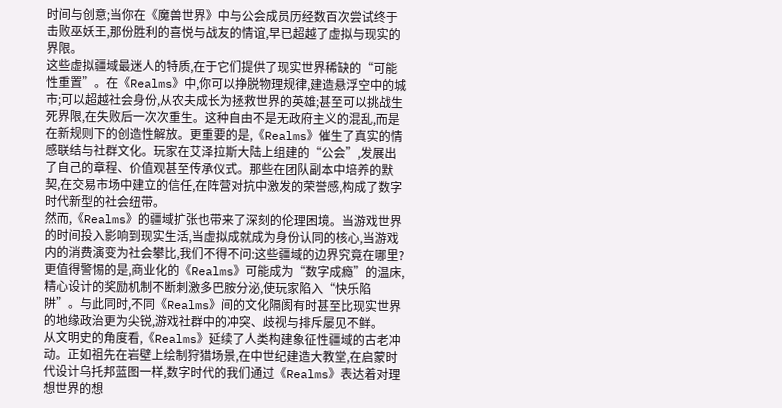时间与创意;当你在《魔兽世界》中与公会成员历经数百次尝试终于击败巫妖王,那份胜利的喜悦与战友的情谊,早已超越了虚拟与现实的界限。
这些虚拟疆域最迷人的特质,在于它们提供了现实世界稀缺的“可能性重置”。在《Realms》中,你可以挣脱物理规律,建造悬浮空中的城市;可以超越社会身份,从农夫成长为拯救世界的英雄;甚至可以挑战生死界限,在失败后一次次重生。这种自由不是无政府主义的混乱,而是在新规则下的创造性解放。更重要的是,《Realms》催生了真实的情感联结与社群文化。玩家在艾泽拉斯大陆上组建的“公会”,发展出了自己的章程、价值观甚至传承仪式。那些在团队副本中培养的默契,在交易市场中建立的信任,在阵营对抗中激发的荣誉感,构成了数字时代新型的社会纽带。
然而,《Realms》的疆域扩张也带来了深刻的伦理困境。当游戏世界的时间投入影响到现实生活,当虚拟成就成为身份认同的核心,当游戏内的消费演变为社会攀比,我们不得不问:这些疆域的边界究竟在哪里?更值得警惕的是,商业化的《Realms》可能成为“数字成瘾”的温床,精心设计的奖励机制不断刺激多巴胺分泌,使玩家陷入“快乐陷阱”。与此同时,不同《Realms》间的文化隔阂有时甚至比现实世界的地缘政治更为尖锐,游戏社群中的冲突、歧视与排斥屡见不鲜。
从文明史的角度看,《Realms》延续了人类构建象征性疆域的古老冲动。正如祖先在岩壁上绘制狩猎场景,在中世纪建造大教堂,在启蒙时代设计乌托邦蓝图一样,数字时代的我们通过《Realms》表达着对理想世界的想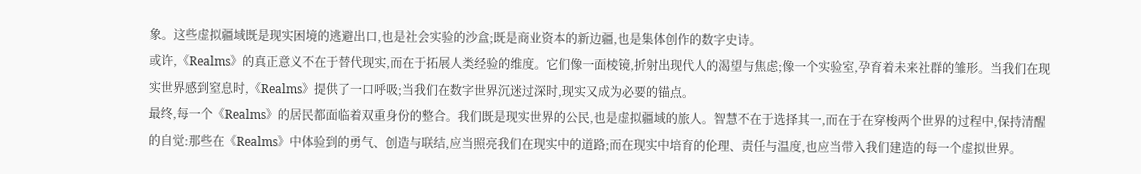象。这些虚拟疆域既是现实困境的逃避出口,也是社会实验的沙盒;既是商业资本的新边疆,也是集体创作的数字史诗。
或许,《Realms》的真正意义不在于替代现实,而在于拓展人类经验的维度。它们像一面棱镜,折射出现代人的渴望与焦虑;像一个实验室,孕育着未来社群的雏形。当我们在现实世界感到窒息时,《Realms》提供了一口呼吸;当我们在数字世界沉迷过深时,现实又成为必要的锚点。
最终,每一个《Realms》的居民都面临着双重身份的整合。我们既是现实世界的公民,也是虚拟疆域的旅人。智慧不在于选择其一,而在于在穿梭两个世界的过程中,保持清醒的自觉:那些在《Realms》中体验到的勇气、创造与联结,应当照亮我们在现实中的道路;而在现实中培育的伦理、责任与温度,也应当带入我们建造的每一个虚拟世界。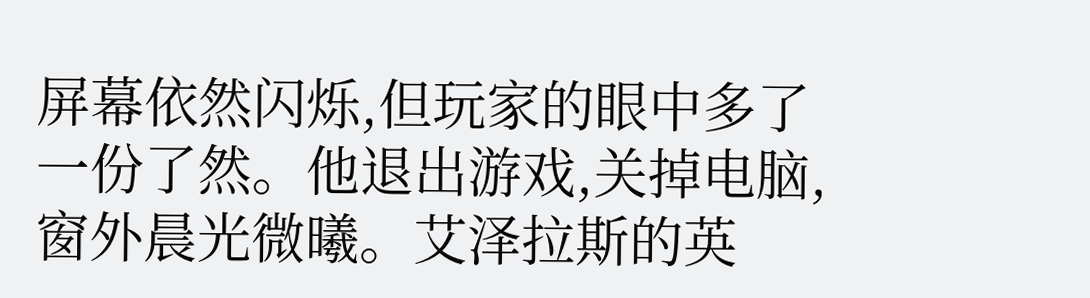屏幕依然闪烁,但玩家的眼中多了一份了然。他退出游戏,关掉电脑,窗外晨光微曦。艾泽拉斯的英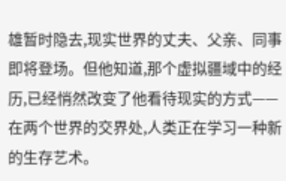雄暂时隐去,现实世界的丈夫、父亲、同事即将登场。但他知道,那个虚拟疆域中的经历,已经悄然改变了他看待现实的方式——在两个世界的交界处,人类正在学习一种新的生存艺术。